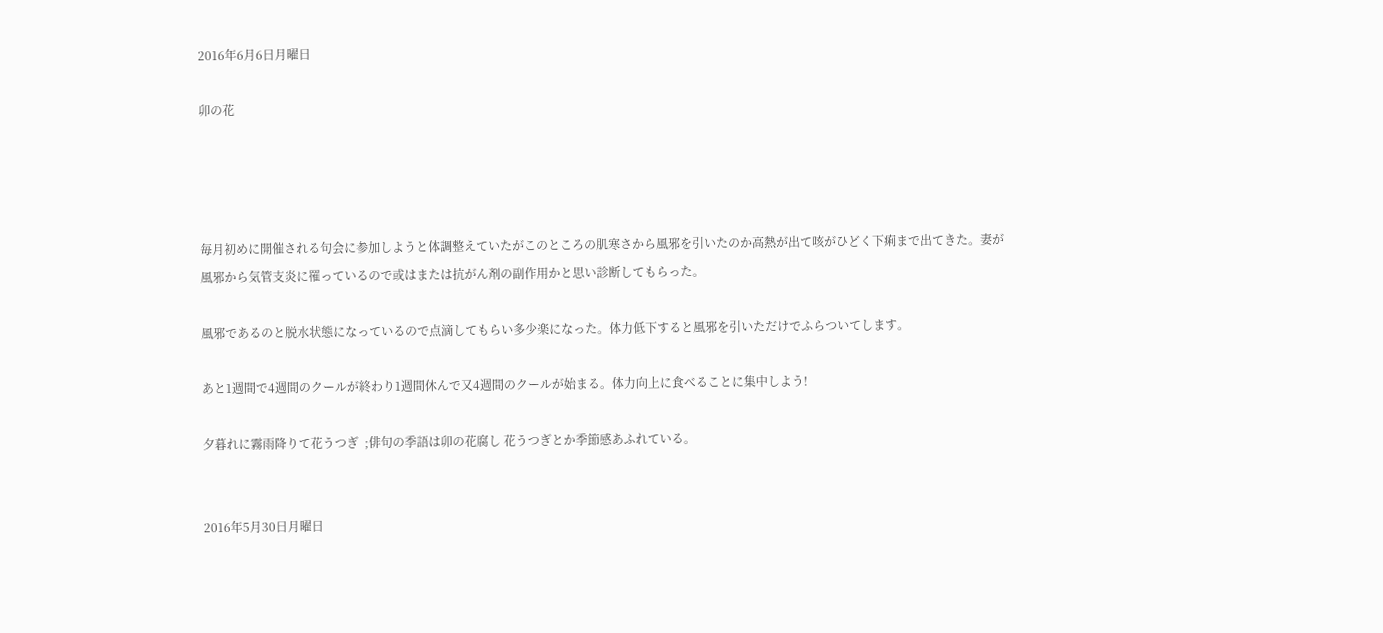2016年6月6日月曜日

卯の花




毎月初めに開催される句会に参加しようと体調整えていたがこのところの肌寒さから風邪を引いたのか高熱が出て咳がひどく下痢まで出てきた。妻が風邪から気管支炎に罹っているので或はまたは抗がん剤の副作用かと思い診断してもらった。

風邪であるのと脱水状態になっているので点滴してもらい多少楽になった。体力低下すると風邪を引いただけでふらついてします。

あと1週間で4週間のクールが終わり1週間休んで又4週間のクールが始まる。体力向上に食べることに集中しよう!

夕暮れに霧雨降りて花うつぎ  ;俳句の季語は卯の花腐し 花うつぎとか季節感あふれている。


2016年5月30日月曜日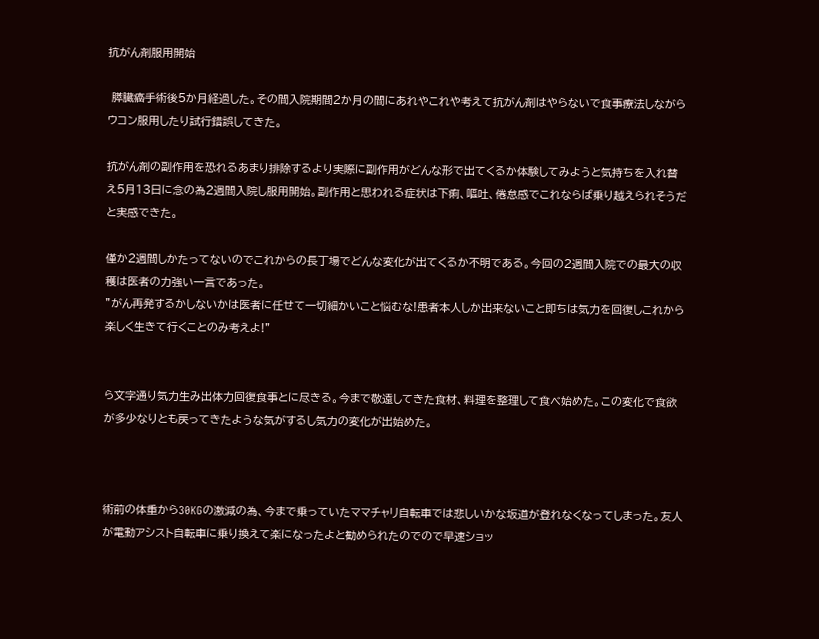抗がん剤服用開始

 膵臓癌手術後5か月経過した。その間入院期間2か月の間にあれやこれや考えて抗がん剤はやらないで食事療法しながらウコン服用したり試行錯誤してきた。

抗がん剤の副作用を恐れるあまり排除するより実際に副作用がどんな形で出てくるか体験してみようと気持ちを入れ替え5月13日に念の為2週間入院し服用開始。副作用と思われる症状は下痢、嘔吐、倦怠感でこれならば乗り越えられそうだと実感できた。

僅か2週間しかたってないのでこれからの長丁場でどんな変化が出てくるか不明である。今回の2週間入院での最大の収穫は医者の力強い一言であった。
”がん再発するかしないかは医者に任せて一切細かいこと悩むな!患者本人しか出来ないこと即ちは気力を回復しこれから楽しく生きて行くことのみ考えよ!”


ら文字通り気力生み出体力回復食事とに尽きる。今まで敬遠してきた食材、料理を整理して食べ始めた。この変化で食欲が多少なりとも戻ってきたような気がするし気力の変化が出始めた。



術前の体重から30KGの激減の為、今まで乗っていたママチャリ自転車では悲しいかな坂道が登れなくなってしまった。友人が電動アシスト自転車に乗り換えて楽になったよと勧められたのでので早速ショッ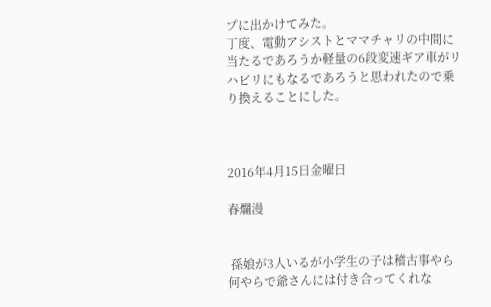プに出かけてみた。
丁度、電動アシストとママチャリの中間に当たるであろうか軽量の6段変速ギア車がリハビリにもなるであろうと思われたので乗り換えることにした。



2016年4月15日金曜日

春爛漫


 孫娘が3人いるが小学生の子は稽古事やら何やらで爺さんには付き合ってくれな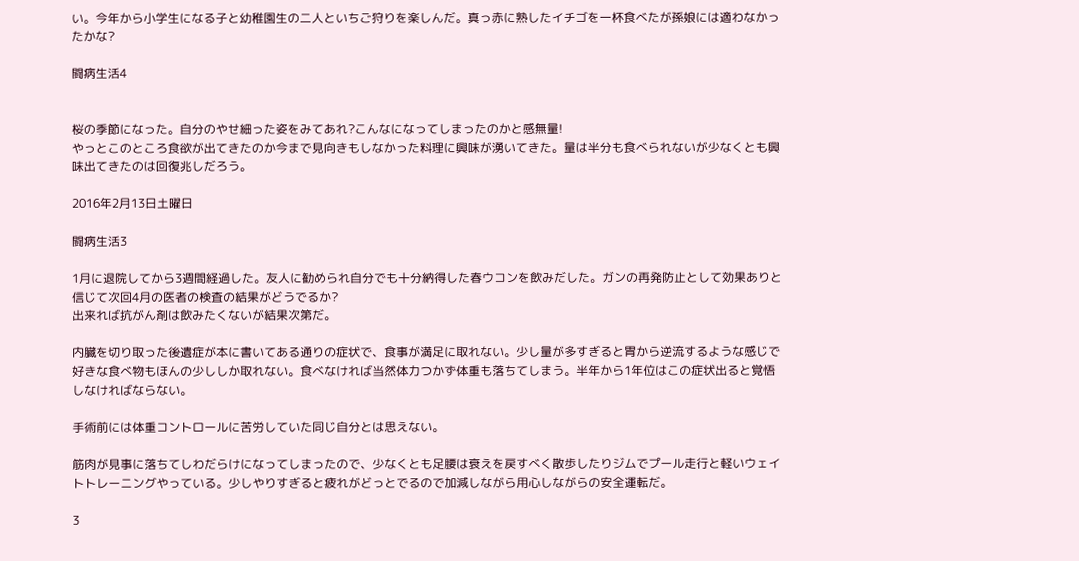い。今年から小学生になる子と幼稚園生の二人といちご狩りを楽しんだ。真っ赤に熟したイチゴを一杯食べたが孫娘には適わなかったかな?

闘病生活4


桜の季節になった。自分のやせ細った姿をみてあれ?こんなになってしまったのかと感無量!
やっとこのところ食欲が出てきたのか今まで見向きもしなかった料理に興味が湧いてきた。量は半分も食べられないが少なくとも興味出てきたのは回復兆しだろう。

2016年2月13日土曜日

闘病生活3

1月に退院してから3週間経過した。友人に勧められ自分でも十分納得した春ウコンを飲みだした。ガンの再発防止として効果ありと信じて次回4月の医者の検査の結果がどうでるか?
出来れば抗がん剤は飲みたくないが結果次第だ。

内臓を切り取った後遺症が本に書いてある通りの症状で、食事が満足に取れない。少し量が多すぎると胃から逆流するような感じで好きな食べ物もほんの少ししか取れない。食べなければ当然体力つかず体重も落ちてしまう。半年から1年位はこの症状出ると覚悟しなければならない。

手術前には体重コントロールに苦労していた同じ自分とは思えない。

筋肉が見事に落ちてしわだらけになってしまったので、少なくとも足腰は衰えを戻すべく散歩したりジムでプール走行と軽いウェイトトレーニングやっている。少しやりすぎると疲れがどっとでるので加減しながら用心しながらの安全運転だ。

3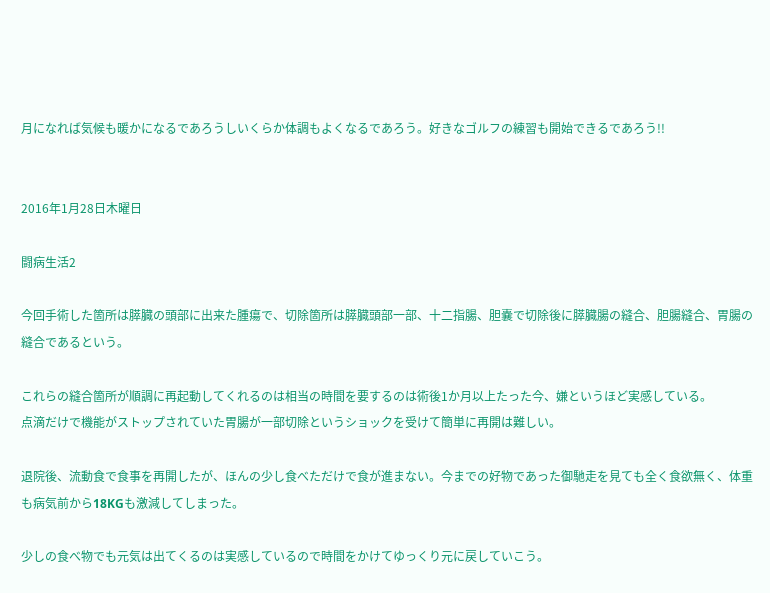月になれば気候も暖かになるであろうしいくらか体調もよくなるであろう。好きなゴルフの練習も開始できるであろう!!


2016年1月28日木曜日

闘病生活2

今回手術した箇所は膵臓の頭部に出来た腫瘍で、切除箇所は膵臓頭部一部、十二指腸、胆嚢で切除後に膵臓腸の縫合、胆腸縫合、胃腸の縫合であるという。

これらの縫合箇所が順調に再起動してくれるのは相当の時間を要するのは術後1か月以上たった今、嫌というほど実感している。
点滴だけで機能がストップされていた胃腸が一部切除というショックを受けて簡単に再開は難しい。

退院後、流動食で食事を再開したが、ほんの少し食べただけで食が進まない。今までの好物であった御馳走を見ても全く食欲無く、体重も病気前から18KGも激減してしまった。

少しの食べ物でも元気は出てくるのは実感しているので時間をかけてゆっくり元に戻していこう。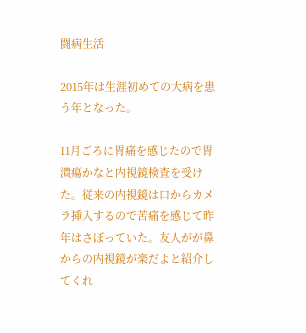闘病生活

2015年は生涯初めての大病を患う年となった。

11月ごろに胃痛を感じたので胃潰瘍かなと内視鏡検査を受けた。従来の内視鏡は口からカメラ挿入するので苦痛を感じて昨年はさぼっていた。友人がが鼻からの内視鏡が楽だよと紹介してくれ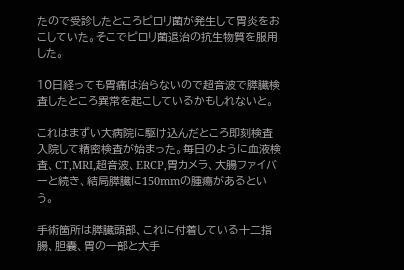たので受診したところピロリ菌が発生して胃炎をおこしていた。そこでピロリ菌退治の抗生物質を服用した。

10日経っても胃痛は治らないので超音波で膵臓検査したところ異常を起こしているかもしれないと。

これはまずい大病院に駆け込んだところ即刻検査入院して精密検査が始まった。毎日のように血液検査、CT,MRI,超音波、ERCP,胃カメラ、大腸ファイバーと続き、結局膵臓に150mmの腫瘍があるという。

手術箇所は膵臓頭部、これに付着している十二指腸、胆嚢、胃の一部と大手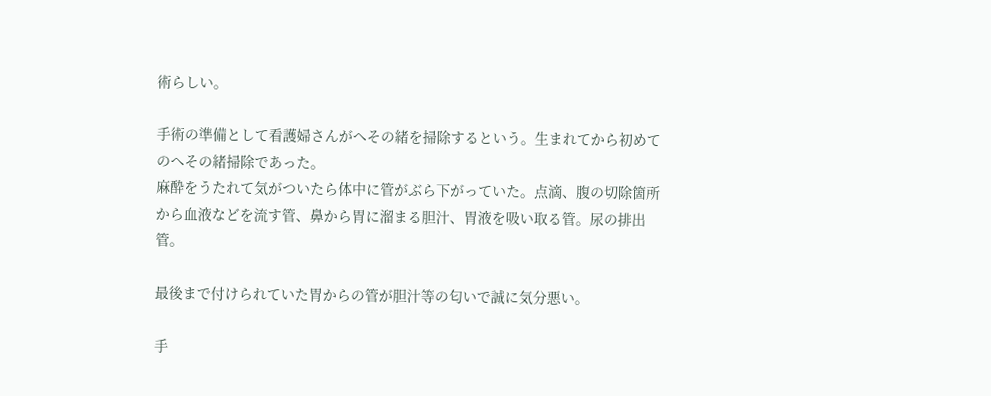術らしい。

手術の準備として看護婦さんがへその緒を掃除するという。生まれてから初めてのへその緒掃除であった。
麻酔をうたれて気がついたら体中に管がぶら下がっていた。点滴、腹の切除箇所から血液などを流す管、鼻から胃に溜まる胆汁、胃液を吸い取る管。尿の排出管。

最後まで付けられていた胃からの管が胆汁等の匂いで誠に気分悪い。

手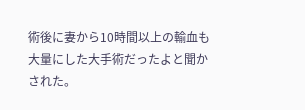術後に妻から10時間以上の輸血も大量にした大手術だったよと聞かされた。